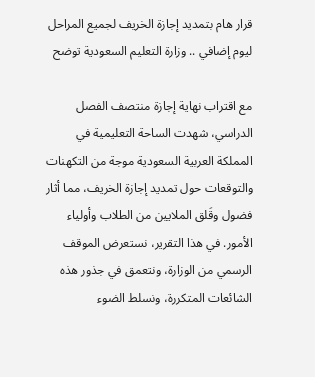قرار هام بتمديد إجازة الخريف لجميع المراحل ليوم إضافي .. وزارة التعليم السعودية توضح

مع اقتراب نهاية إجازة منتصف الفصل الدراسي، شهدت الساحة التعليمية في المملكة العربية السعودية موجة من التكهنات والتوقعات حول تمديد إجازة الخريف، مما أثار فضول وقَلق الملايين من الطلاب وأولياء الأمور. في هذا التقرير، نستعرض الموقف الرسمي من الوزارة، ونتعمق في جذور هذه الشائعات المتكررة، ونسلط الضوء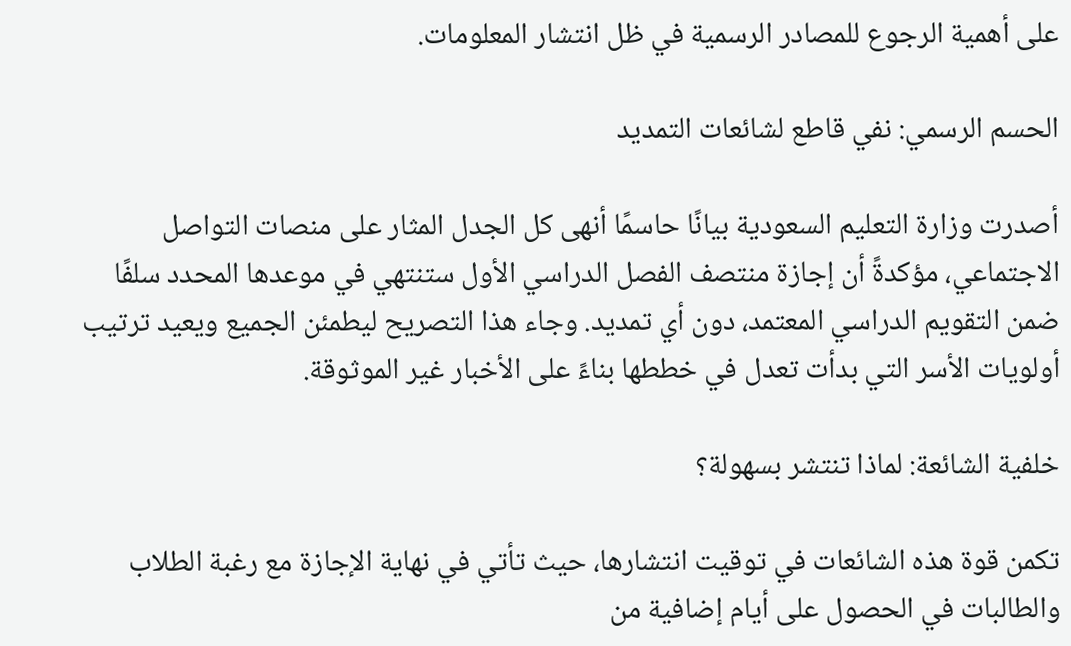على أهمية الرجوع للمصادر الرسمية في ظل انتشار المعلومات.

الحسم الرسمي: نفي قاطع لشائعات التمديد

أصدرت وزارة التعليم السعودية بيانًا حاسمًا أنهى كل الجدل المثار على منصات التواصل الاجتماعي، مؤكدةً أن إجازة منتصف الفصل الدراسي الأول ستنتهي في موعدها المحدد سلفًا ضمن التقويم الدراسي المعتمد، دون أي تمديد. وجاء هذا التصريح ليطمئن الجميع ويعيد ترتيب أولويات الأسر التي بدأت تعدل في خططها بناءً على الأخبار غير الموثوقة.

خلفية الشائعة: لماذا تنتشر بسهولة؟

تكمن قوة هذه الشائعات في توقيت انتشارها، حيث تأتي في نهاية الإجازة مع رغبة الطلاب والطالبات في الحصول على أيام إضافية من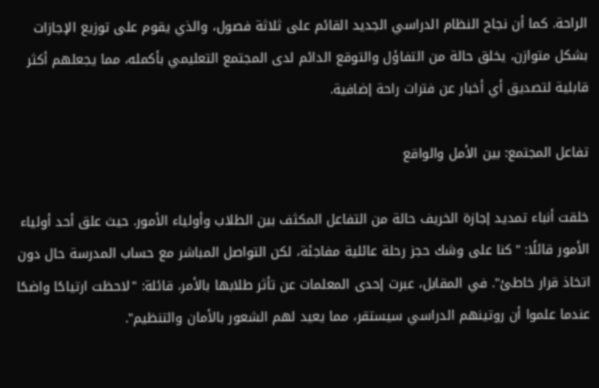الراحة. كما أن نجاح النظام الدراسي الجديد القائم على ثلاثة فصول، والذي يقوم على توزيع الإجازات بشكل متوازن، يخلق حالة من التفاؤل والتوقع الدائم لدى المجتمع التعليمي بأكمله، مما يجعلهم أكثر قابلية لتصديق أي أخبار عن فترات راحة إضافية.

تفاعل المجتمع: بين الأمل والواقع

خلقت أنباء تمديد إجازة الخريف حالة من التفاعل المكثف بين الطلاب وأولياء الأمور. حيث علق أحد أولياء الأمور قائلًا: "كنا على وشك حجز رحلة عائلية مفاجئة، لكن التواصل المباشر مع حساب المدرسة حال دون اتخاذ قرار خاطئ". في المقابل، عبرت إحدى المعلمات عن تأثر طلابها بالأمر، قائلة: "لاحظت ارتياحًا واضحًا عندما علموا أن روتينهم الدراسي سيستقر، مما يعيد لهم الشعور بالأمان والتنظيم".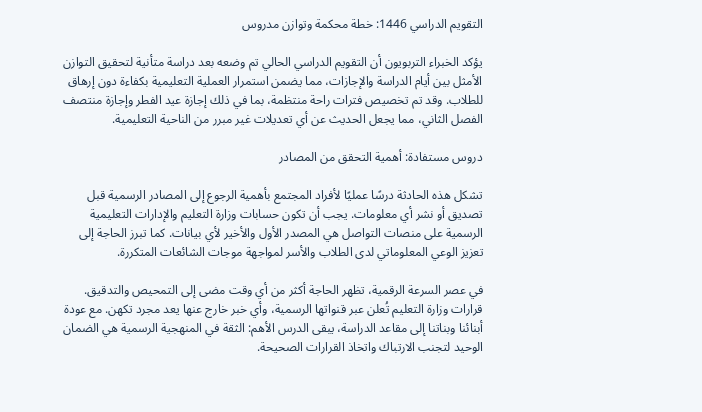التقويم الدراسي 1446: خطة محكمة وتوازن مدروس

يؤكد الخبراء التربويون أن التقويم الدراسي الحالي تم وضعه بعد دراسة متأنية لتحقيق التوازن الأمثل بين أيام الدراسة والإجازات، مما يضمن استمرار العملية التعليمية بكفاءة دون إرهاق للطلاب. وقد تم تخصيص فترات راحة منتظمة، بما في ذلك إجازة عيد الفطر وإجازة منتصف الفصل الثاني، مما يجعل الحديث عن أي تعديلات غير مبرر من الناحية التعليمية.

دروس مستفادة: أهمية التحقق من المصادر

تشكل هذه الحادثة درسًا عمليًا لأفراد المجتمع بأهمية الرجوع إلى المصادر الرسمية قبل تصديق أو نشر أي معلومات. يجب أن تكون حسابات وزارة التعليم والإدارات التعليمية الرسمية على منصات التواصل هي المصدر الأول والأخير لأي بيانات. كما تبرز الحاجة إلى تعزيز الوعي المعلوماتي لدى الطلاب والأسر لمواجهة موجات الشائعات المتكررة.

في عصر السرعة الرقمية، تظهر الحاجة أكثر من أي وقت مضى إلى التمحيص والتدقيق. قرارات وزارة التعليم تُعلن عبر قنواتها الرسمية، وأي خبر خارج عنها يعد مجرد تكهن. مع عودة أبنائنا وبناتنا إلى مقاعد الدراسة، يبقى الدرس الأهم: الثقة في المنهجية الرسمية هي الضمان الوحيد لتجنب الارتباك واتخاذ القرارات الصحيحة.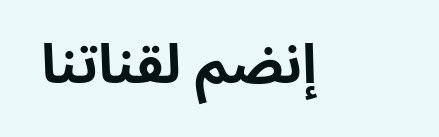إنضم لقناتنا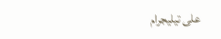على تيليجرام